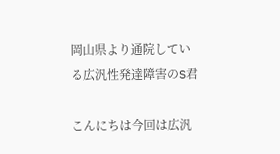岡山県より通院している広汎性発達障害のS君

こんにちは今回は広汎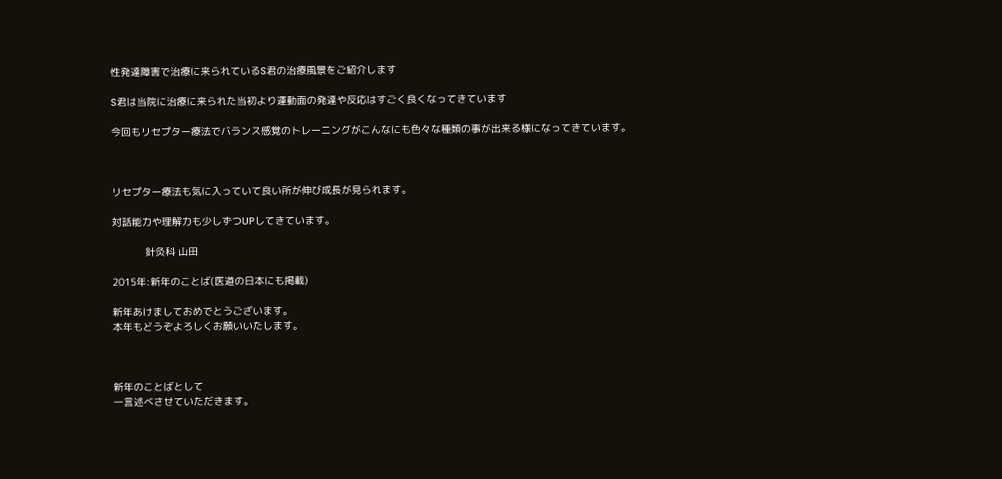性発達障害で治療に来られているS君の治療風景をご紹介します

S君は当院に治療に来られた当初より運動面の発達や反応はすごく良くなってきています

今回もリセプター療法でバランス感覚のトレーニングがこんなにも色々な種類の事が出来る様になってきています。



リセプター療法も気に入っていて良い所が伸び成長が見られます。

対話能力や理解力も少しずつUPしてきています。

           針灸科 山田

2015年:新年のことば(医道の日本にも掲載)

新年あけましておめでとうございます。
本年もどうぞよろしくお願いいたします。



新年のことばとして
一言述べさせていただきます。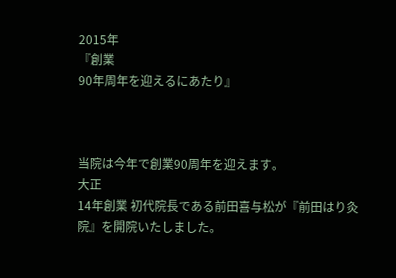2015年
『創業
90年周年を迎えるにあたり』



当院は今年で創業90周年を迎えます。
大正
14年創業 初代院長である前田喜与松が『前田はり灸院』を開院いたしました。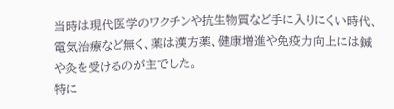当時は現代医学のワクチンや抗生物質など手に入りにくい時代、電気治療など無く、薬は漢方薬、健康増進や免疫力向上には鍼や灸を受けるのが主でした。
特に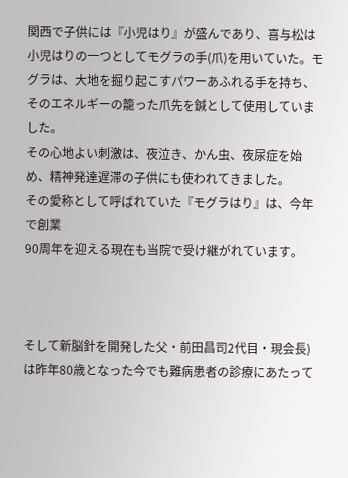関西で子供には『小児はり』が盛んであり、喜与松は小児はりの一つとしてモグラの手(爪)を用いていた。モグラは、大地を掘り起こすパワーあふれる手を持ち、そのエネルギーの籠った爪先を鍼として使用していました。
その心地よい刺激は、夜泣き、かん虫、夜尿症を始め、精神発達遅滞の子供にも使われてきました。
その愛称として呼ばれていた『モグラはり』は、今年で創業
90周年を迎える現在も当院で受け継がれています。



そして新脳針を開発した父・前田昌司2代目・現会長)は昨年80歳となった今でも難病患者の診療にあたって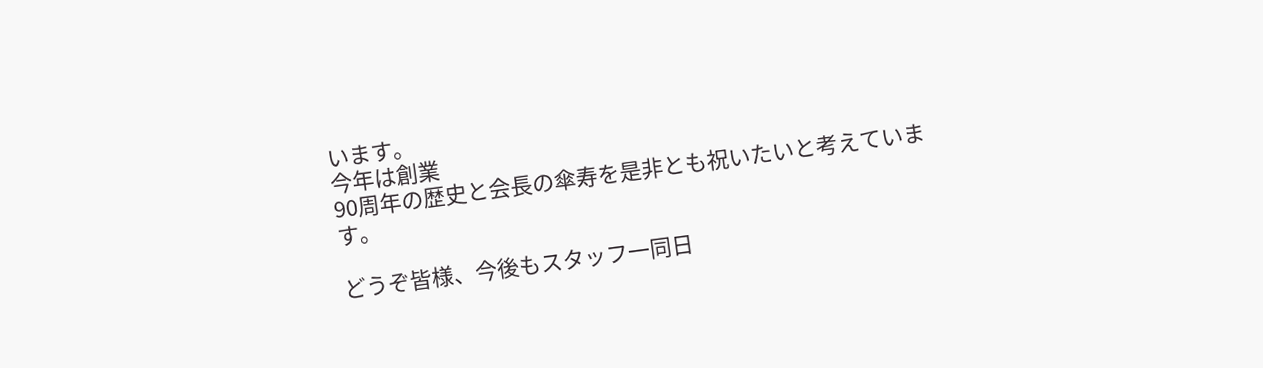います。
今年は創業
90周年の歴史と会長の傘寿を是非とも祝いたいと考えています。

どうぞ皆様、今後もスタッフ一同日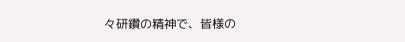々研鑽の精神で、皆様の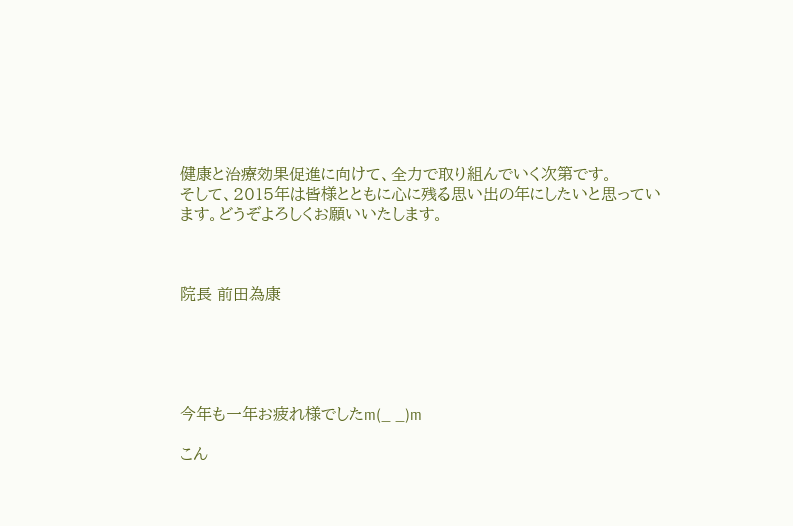健康と治療効果促進に向けて、全力で取り組んでいく次第です。
そして、2015年は皆様とともに心に残る思い出の年にしたいと思っています。どうぞよろしくお願いいたします。



院長 前田為康





今年も一年お疲れ様でしたm(_ _)m

こん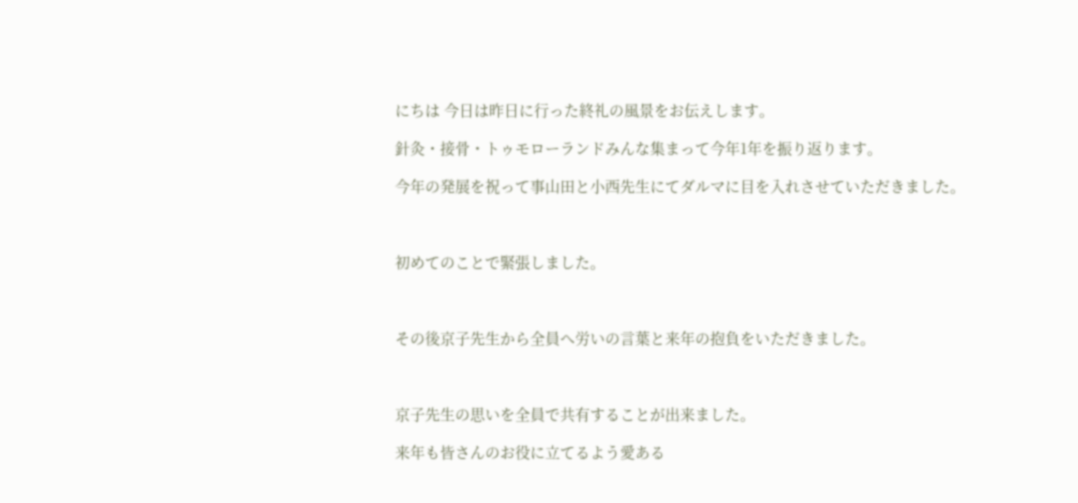にちは 今日は昨日に行った終礼の風景をお伝えします。

針灸・接骨・トゥモローランドみんな集まって今年1年を振り返ります。

今年の発展を祝って事山田と小西先生にてダルマに目を入れさせていただきました。



初めてのことで緊張しました。



その後京子先生から全員へ労いの言葉と来年の抱負をいただきました。



京子先生の思いを全員で共有することが出来ました。

来年も皆さんのお役に立てるよう愛ある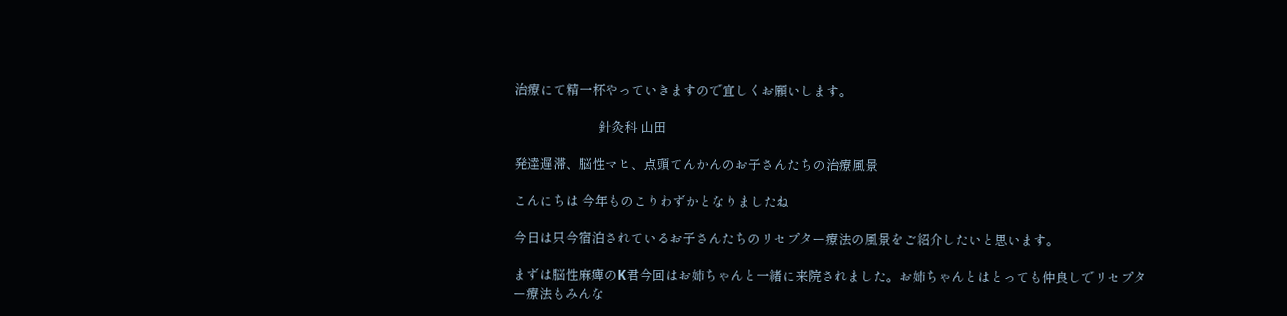治療にて精一杯やっていきますので宜しくお願いします。

                            針灸科 山田

発達遅滞、脳性マヒ、点頭てんかんのお子さんたちの治療風景

こんにちは 今年ものこりわずかとなりましたね

今日は只今宿泊されているお子さんたちのリセプター療法の風景をご紹介したいと思います。

まずは脳性麻痺のK君今回はお姉ちゃんと一緒に来院されました。お姉ちゃんとはとっても仲良しでリセプター療法もみんな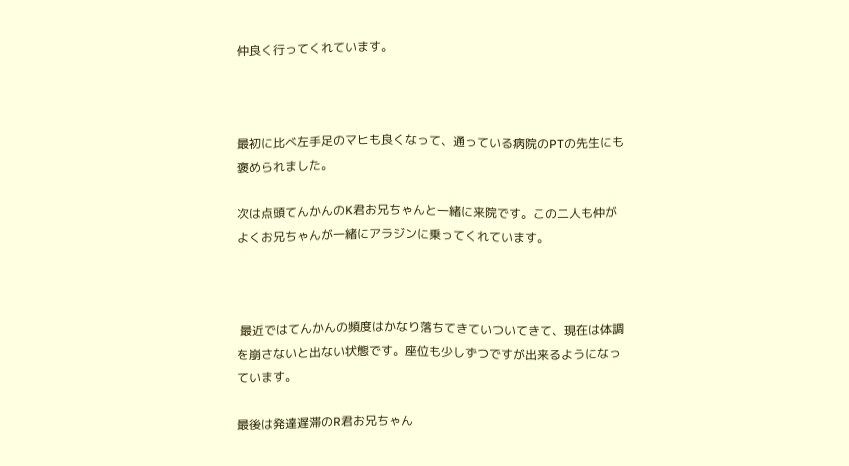仲良く行ってくれています。



最初に比べ左手足のマヒも良くなって、通っている病院のPTの先生にも褒められました。

次は点頭てんかんのK君お兄ちゃんと一緒に来院です。この二人も仲がよくお兄ちゃんが一緒にアラジンに乗ってくれています。



 最近ではてんかんの頻度はかなり落ちてきていついてきて、現在は体調を崩さないと出ない状態です。座位も少しずつですが出来るようになっています。

最後は発達遅滞のR君お兄ちゃん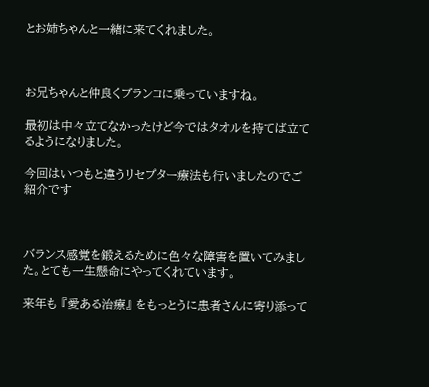とお姉ちゃんと一緒に来てくれました。



お兄ちゃんと仲良くブランコに乗っていますね。

最初は中々立てなかったけど今ではタオルを持てば立てるようになりました。

今回はいつもと違うリセプター療法も行いましたのでご紹介です



バランス感覚を鍛えるために色々な障害を置いてみました。とても一生懸命にやってくれています。

来年も 『愛ある治療』 をもっとうに患者さんに寄り添って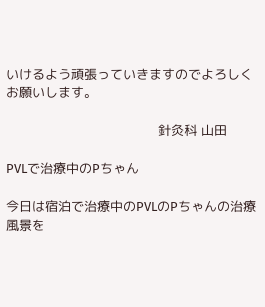いけるよう頑張っていきますのでよろしくお願いします。

                                      針灸科 山田

PVLで治療中のPちゃん

今日は宿泊で治療中のPVLのPちゃんの治療風景を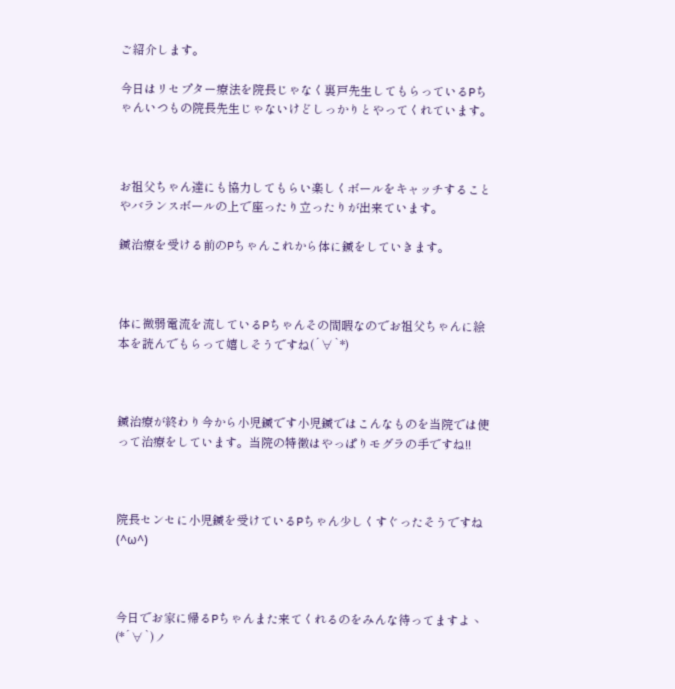ご紹介します。

今日はリセプター療法を院長じゃなく裏戸先生してもらっているPちゃんいつもの院長先生じゃないけどしっかりとやってくれています。



お祖父ちゃん達にも協力してもらい楽しくボールをキャッチすることやバランスボールの上で座ったり立ったりが出来ています。

鍼治療を受ける前のPちゃんこれから体に鍼をしていきます。



体に微弱電流を流しているPちゃんその間暇なのでお祖父ちゃんに絵本を読んでもらって嬉しそうですね(´∀`*)



鍼治療が終わり今から小児鍼です小児鍼ではこんなものを当院では使って治療をしています。当院の特徴はやっぱりモグラの手ですね!!



院長センセに小児鍼を受けているPちゃん少しくすぐったそうですね(^ω^)



今日でお家に帰るPちゃんまた来てくれるのをみんな待ってますよヽ(*´∀`)ノ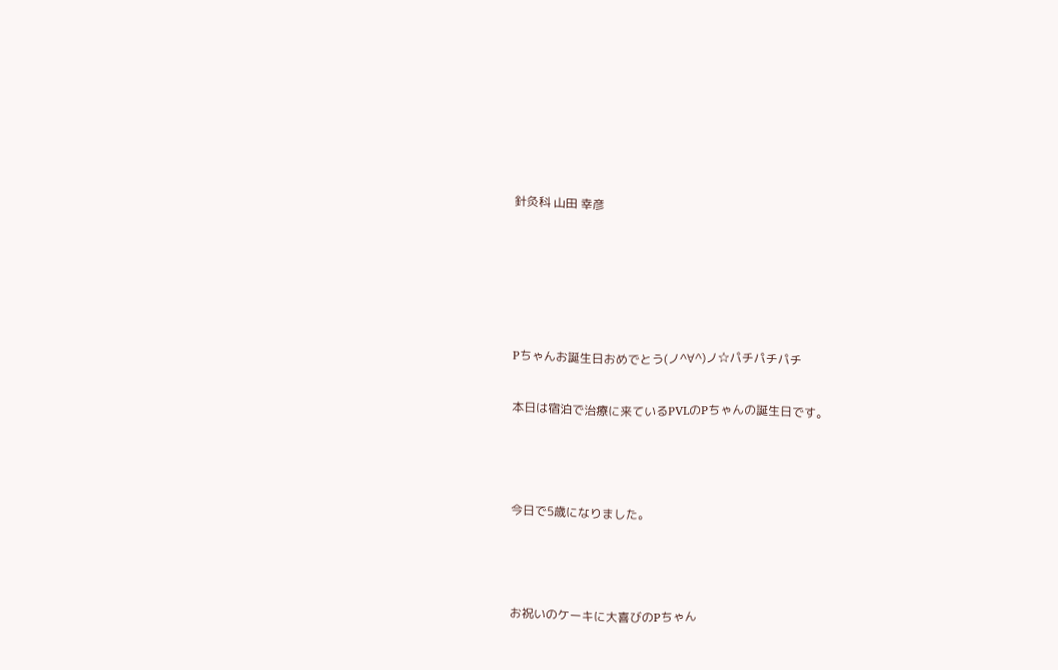針灸科 山田 幸彦





Pちゃんお誕生日おめでとう(ノ^∀^)ノ☆パチパチパチ

本日は宿泊で治療に来ているPVLのPちゃんの誕生日です。



今日で5歳になりました。



お祝いのケーキに大喜びのPちゃん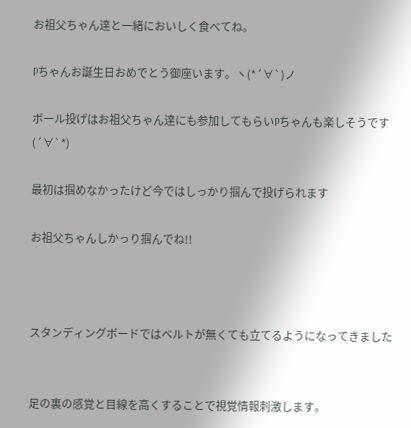お祖父ちゃん達と一緒においしく食べてね。

Pちゃんお誕生日おめでとう御座います。ヽ(*´∀`)ノ

ボール投げはお祖父ちゃん達にも参加してもらいPちゃんも楽しそうです(´∀`*)

最初は掴めなかったけど今ではしっかり掴んで投げられます

お祖父ちゃんしかっり掴んでね!!



スタンディングボードではベルトが無くても立てるようになってきました


足の裏の感覚と目線を高くすることで視覚情報刺激します。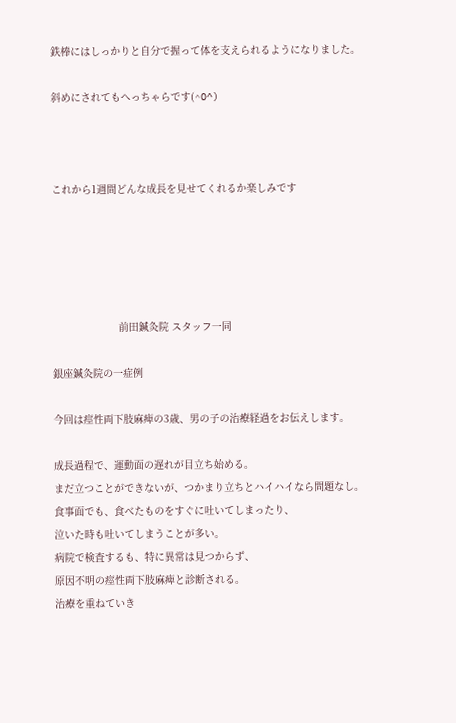鉄棒にはしっかりと自分で握って体を支えられるようになりました。

斜めにされてもへっちゃらです(^O^)



これから1週間どんな成長を見せてくれるか楽しみです





                      前田鍼灸院 スタッフ一同

銀座鍼灸院の一症例

今回は痙性両下肢麻痺の3歳、男の子の治療経過をお伝えします。

成長過程で、運動面の遅れが目立ち始める。
まだ立つことができないが、つかまり立ちとハイハイなら問題なし。
食事面でも、食べたものをすぐに吐いてしまったり、
泣いた時も吐いてしまうことが多い。
病院で検査するも、特に異常は見つからず、
原因不明の痙性両下肢麻痺と診断される。
治療を重ねていき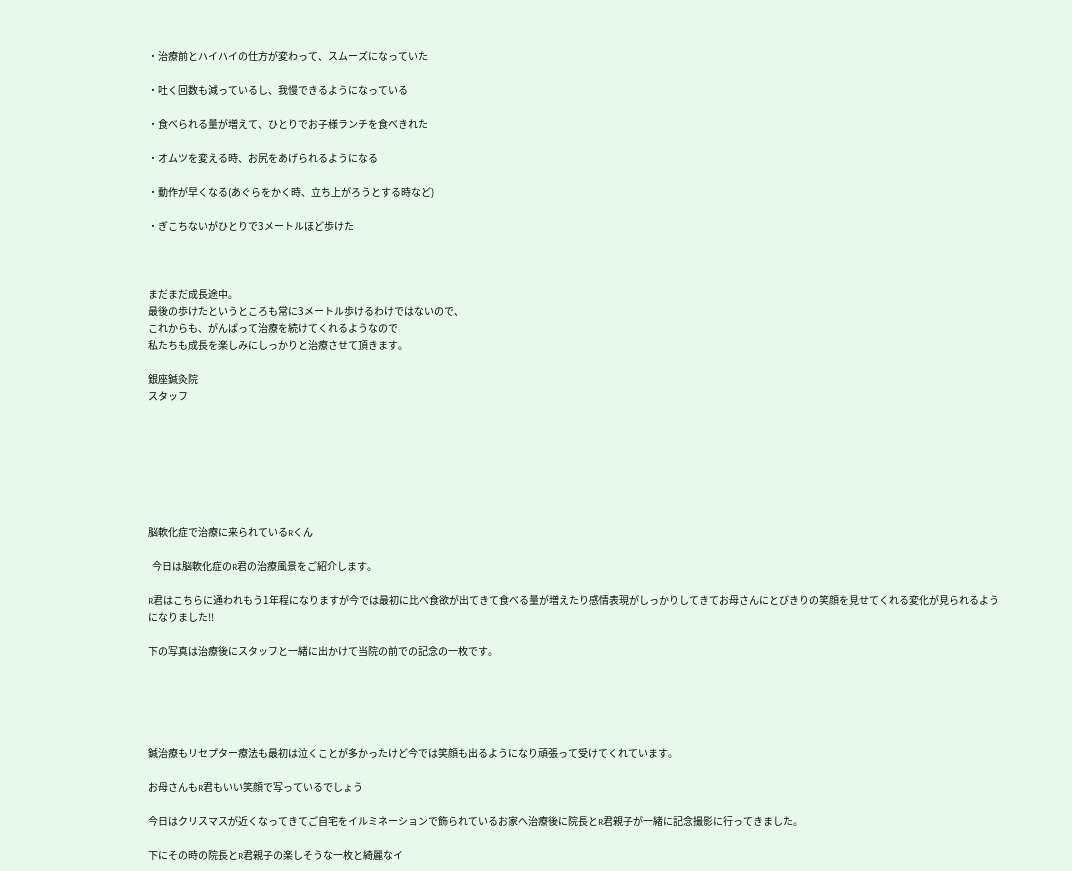・治療前とハイハイの仕方が変わって、スムーズになっていた

・吐く回数も減っているし、我慢できるようになっている

・食べられる量が増えて、ひとりでお子様ランチを食べきれた

・オムツを変える時、お尻をあげられるようになる

・動作が早くなる(あぐらをかく時、立ち上がろうとする時など)

・ぎこちないがひとりで3メートルほど歩けた



まだまだ成長途中。
最後の歩けたというところも常に3メートル歩けるわけではないので、
これからも、がんばって治療を続けてくれるようなので
私たちも成長を楽しみにしっかりと治療させて頂きます。

銀座鍼灸院
スタッフ







脳軟化症で治療に来られているRくん

  今日は脳軟化症のR君の治療風景をご紹介します。

R君はこちらに通われもう1年程になりますが今では最初に比べ食欲が出てきて食べる量が増えたり感情表現がしっかりしてきてお母さんにとびきりの笑顔を見せてくれる変化が見られるようになりました!!

下の写真は治療後にスタッフと一緒に出かけて当院の前での記念の一枚です。





鍼治療もリセプター療法も最初は泣くことが多かったけど今では笑顔も出るようになり頑張って受けてくれています。

お母さんもR君もいい笑顔で写っているでしょう

今日はクリスマスが近くなってきてご自宅をイルミネーションで飾られているお家へ治療後に院長とR君親子が一緒に記念撮影に行ってきました。

下にその時の院長とR君親子の楽しそうな一枚と綺麗なイ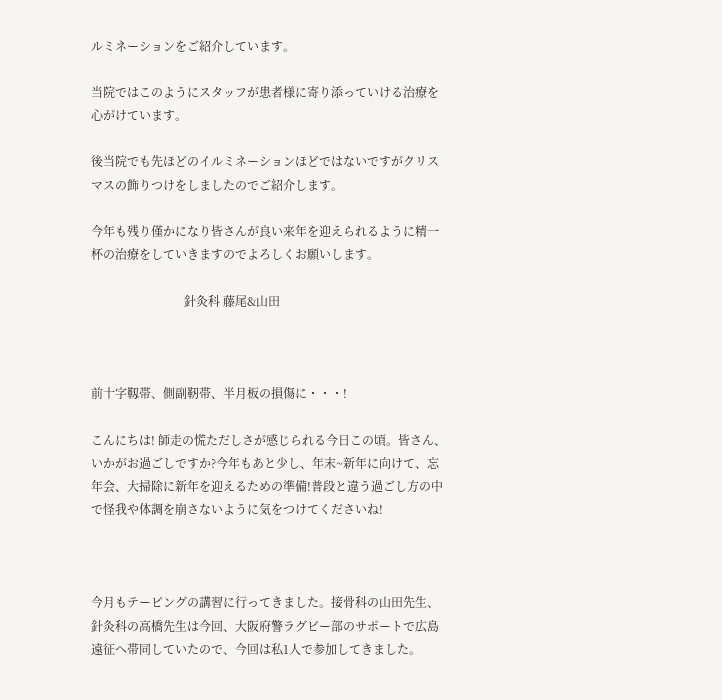ルミネーションをご紹介しています。

当院ではこのようにスタッフが患者様に寄り添っていける治療を心がけています。

後当院でも先ほどのイルミネーションほどではないですがクリスマスの飾りつけをしましたのでご紹介します。

今年も残り僅かになり皆さんが良い来年を迎えられるように精一杯の治療をしていきますのでよろしくお願いします。

                               針灸科 藤尾&山田



前十字靱帯、側副靭帯、半月板の損傷に・・・!

こんにちは! 師走の慌ただしさが感じられる今日この頃。皆さん、いかがお過ごしですか?今年もあと少し、年末~新年に向けて、忘年会、大掃除に新年を迎えるための準備!普段と違う過ごし方の中で怪我や体調を崩さないように気をつけてくださいね!



今月もテーピングの講習に行ってきました。接骨科の山田先生、針灸科の高橋先生は今回、大阪府警ラグビー部のサポートで広島遠征へ帯同していたので、今回は私1人で参加してきました。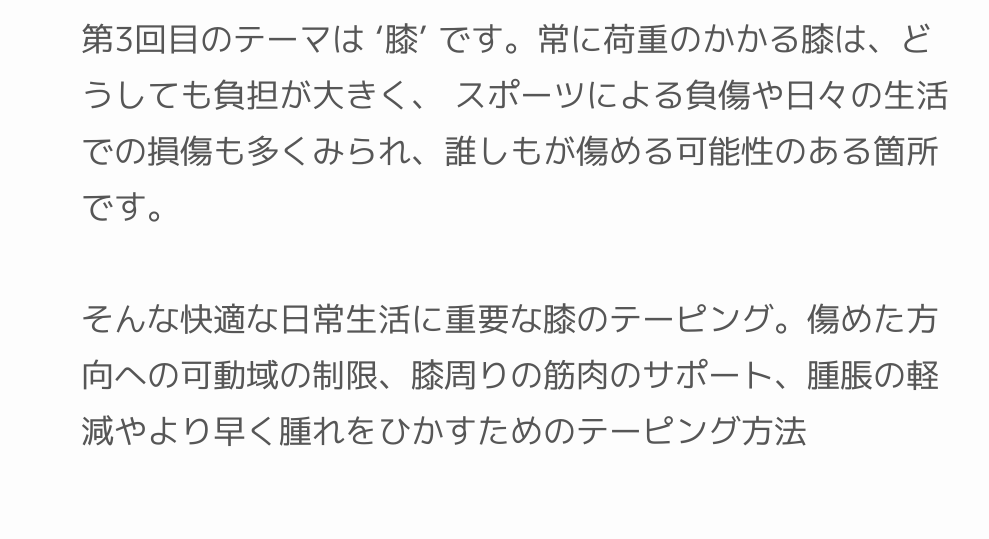第3回目のテーマは ‘膝’ です。常に荷重のかかる膝は、どうしても負担が大きく、 スポーツによる負傷や日々の生活での損傷も多くみられ、誰しもが傷める可能性のある箇所です。

そんな快適な日常生活に重要な膝のテーピング。傷めた方向への可動域の制限、膝周りの筋肉のサポート、腫脹の軽減やより早く腫れをひかすためのテーピング方法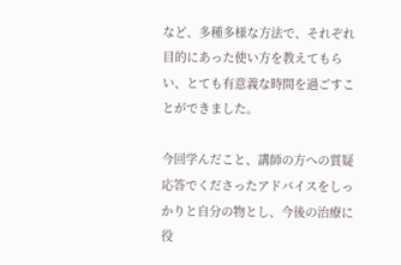など、多種多様な方法で、それぞれ目的にあった使い方を教えてもらい、とても有意義な時間を過ごすことができました。

今回学んだこと、講師の方への質疑応答でくださったアドバイスをしっかりと自分の物とし、今後の治療に役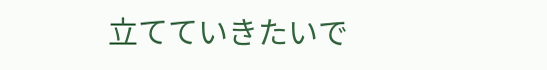立てていきたいで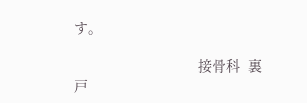す。

                               接骨科  裏戸